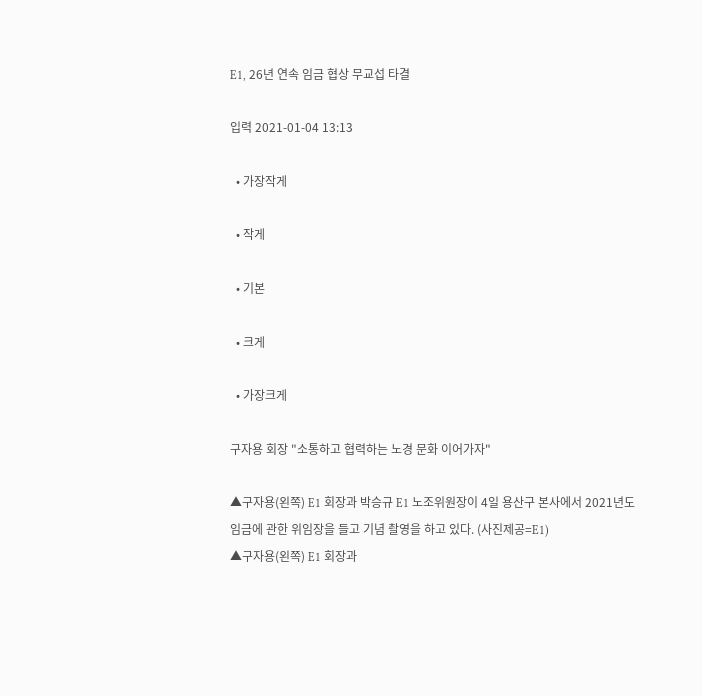E1, 26년 연속 임금 협상 무교섭 타결

입력 2021-01-04 13:13

  • 가장작게

  • 작게

  • 기본

  • 크게

  • 가장크게

구자용 회장 "소통하고 협력하는 노경 문화 이어가자"

▲구자용(왼쪽) E1 회장과 박승규 E1 노조위원장이 4일 용산구 본사에서 2021년도 임금에 관한 위임장을 들고 기념 촬영을 하고 있다. (사진제공=E1)
▲구자용(왼쪽) E1 회장과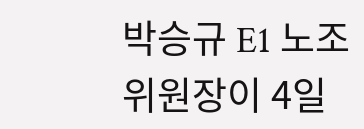박승규 E1 노조위원장이 4일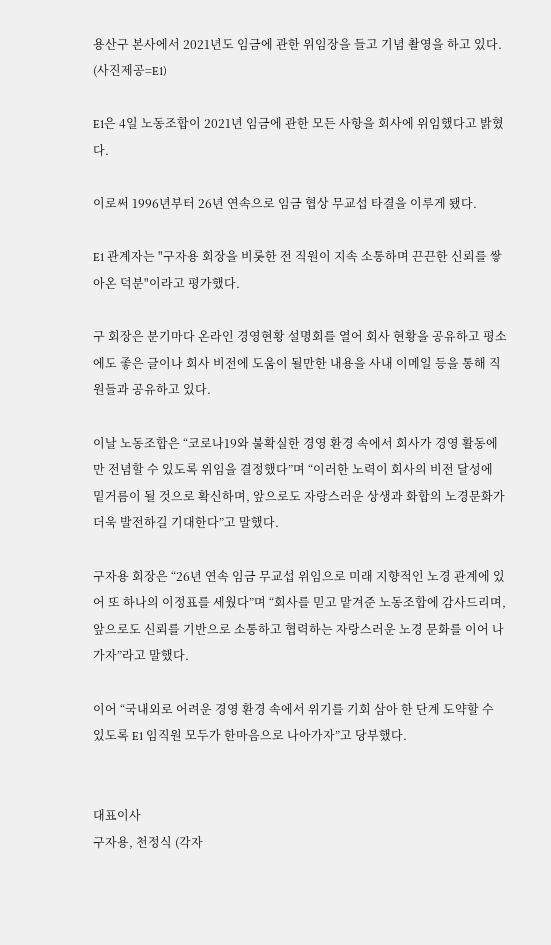용산구 본사에서 2021년도 임금에 관한 위임장을 들고 기념 촬영을 하고 있다. (사진제공=E1)

E1은 4일 노동조합이 2021년 임금에 관한 모든 사항을 회사에 위임했다고 밝혔다.

이로써 1996년부터 26년 연속으로 임금 협상 무교섭 타결을 이루게 됐다.

E1 관계자는 "구자용 회장을 비롯한 전 직원이 지속 소통하며 끈끈한 신뢰를 쌓아온 덕분"이라고 평가했다.

구 회장은 분기마다 온라인 경영현황 설명회를 열어 회사 현황을 공유하고 평소에도 좋은 글이나 회사 비전에 도움이 될만한 내용을 사내 이메일 등을 통해 직원들과 공유하고 있다.

이날 노동조합은 “코로나19와 불확실한 경영 환경 속에서 회사가 경영 활동에만 전념할 수 있도록 위임을 결정했다”며 “이러한 노력이 회사의 비전 달성에 밑거름이 될 것으로 확신하며, 앞으로도 자랑스러운 상생과 화합의 노경문화가 더욱 발전하길 기대한다”고 말했다.

구자용 회장은 “26년 연속 임금 무교섭 위임으로 미래 지향적인 노경 관계에 있어 또 하나의 이정표를 세웠다”며 “회사를 믿고 맡겨준 노동조합에 감사드리며, 앞으로도 신뢰를 기반으로 소통하고 협력하는 자랑스러운 노경 문화를 이어 나가자”라고 말했다.

이어 “국내외로 어려운 경영 환경 속에서 위기를 기회 삼아 한 단계 도약할 수 있도록 E1 임직원 모두가 한마음으로 나아가자”고 당부했다.


대표이사
구자용, 천정식 (각자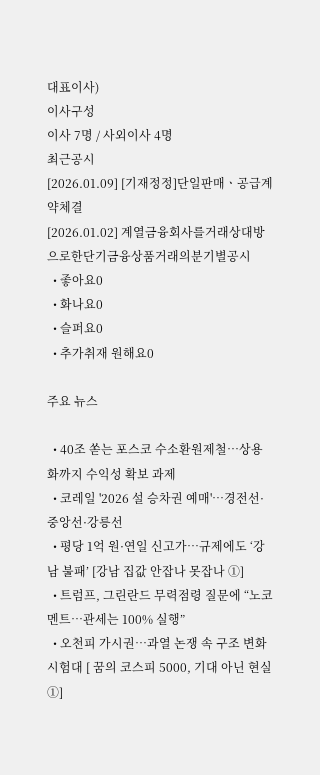대표이사)
이사구성
이사 7명 / 사외이사 4명
최근공시
[2026.01.09] [기재정정]단일판매ㆍ공급계약체결
[2026.01.02] 계열금융회사를거래상대방으로한단기금융상품거래의분기별공시
  • 좋아요0
  • 화나요0
  • 슬퍼요0
  • 추가취재 원해요0

주요 뉴스

  • 40조 쏟는 포스코 수소환원제철⋯상용화까지 수익성 확보 과제
  • 코레일 '2026 설 승차권 예매'…경전선·중앙선·강릉선
  • 평당 1억 원·연일 신고가…규제에도 ‘강남 불패’ [강남 집값 안잡나 못잡나 ①]
  • 트럼프, 그린란드 무력점령 질문에 “노코멘트…관세는 100% 실행”
  • 오천피 가시권…과열 논쟁 속 구조 변화 시험대 [ 꿈의 코스피 5000, 기대 아닌 현실 ①]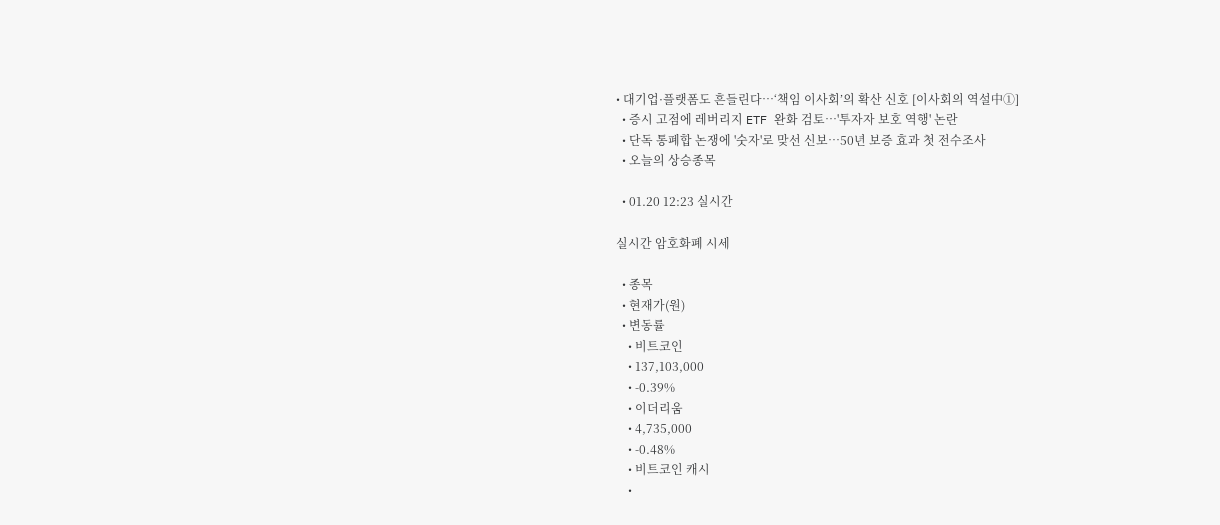• 대기업·플랫폼도 흔들린다…‘책임 이사회’의 확산 신호 [이사회의 역설中①]
  • 증시 고점에 레버리지 ETF 완화 검토…'투자자 보호 역행' 논란
  • 단독 통폐합 논쟁에 '숫자'로 맞선 신보⋯50년 보증 효과 첫 전수조사
  • 오늘의 상승종목

  • 01.20 12:23 실시간

실시간 암호화폐 시세

  • 종목
  • 현재가(원)
  • 변동률
    • 비트코인
    • 137,103,000
    • -0.39%
    • 이더리움
    • 4,735,000
    • -0.48%
    • 비트코인 캐시
    •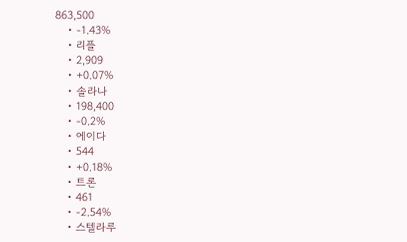863,500
    • -1.43%
    • 리플
    • 2,909
    • +0.07%
    • 솔라나
    • 198,400
    • -0.2%
    • 에이다
    • 544
    • +0.18%
    • 트론
    • 461
    • -2.54%
    • 스텔라루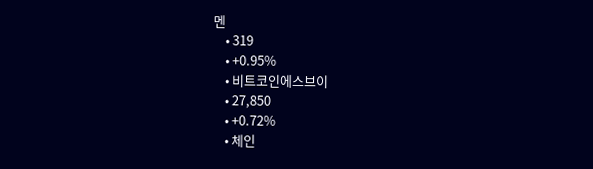멘
    • 319
    • +0.95%
    • 비트코인에스브이
    • 27,850
    • +0.72%
    • 체인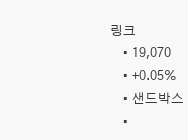링크
    • 19,070
    • +0.05%
    • 샌드박스
    •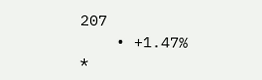207
    • +1.47%
*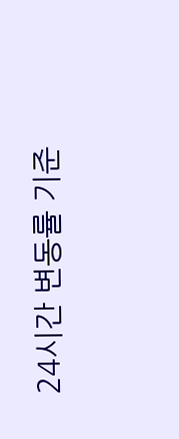24시간 변동률 기준